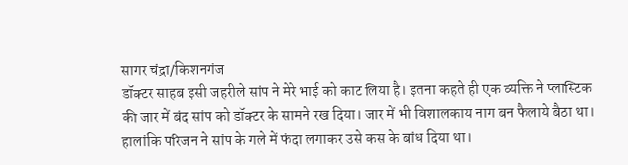सागर चंद्रा/किशनगंज
डॉक्टर साहब इसी जहरीले सांप ने मेरे भाई को काट लिया है। इतना कहते ही एक व्यक्ति ने प्लास्टिक की जार में बंद सांप को डॉक्टर के सामने रख दिया। जार में भी विशालकाय नाग बन फैलाये बैठा था। हालांकि परिजन ने सांप के गले में फंदा लगाकर उसे कस के बांध दिया था।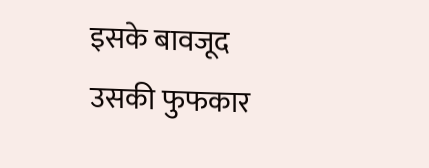इसके बावजूद उसकी फुफकार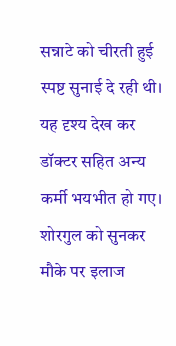सन्नाटे को चीरती हुई स्पष्ट सुनाई दे रही थी।
यह दृश्य देख कर डॉक्टर सहित अन्य कर्मी भयभीत हो गए। शोरगुल को सुनकर मौके पर इलाज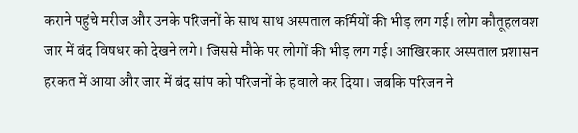कराने पहुंचे मरीज और उनके परिजनों के साथ साथ अस्पताल कर्मियों की भीड़ लग गई। लोग कौतूहलवश जार में बंद विषधर को देखने लगे। जिससे मौके पर लोगों की भीड़ लग गई। आखिरकार अस्पताल प्रशासन हरकत में आया और जार में बंद सांप को परिजनों के हवाले कर दिया। जबकि परिजन ने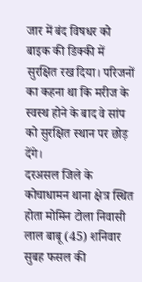जार में बंद विषधर को बाइक की डिक्की में सुरक्षित रख दिया। परिजनों का कहना था कि मरीज के स्वस्थ होने के बाद वे सांप को सुरक्षित स्थान पर छोड़ देंगे।
दरअसल जिले के कोचाधामन थाना क्षेत्र स्थित होता मोमिन टोला निवासी लाल बाबू (45) शनिवार सुबह फसल की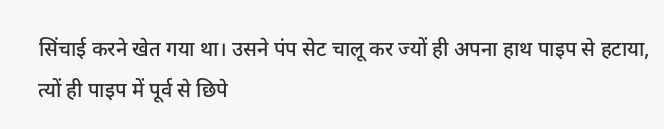सिंचाई करने खेत गया था। उसने पंप सेट चालू कर ज्यों ही अपना हाथ पाइप से हटाया, त्यों ही पाइप में पूर्व से छिपे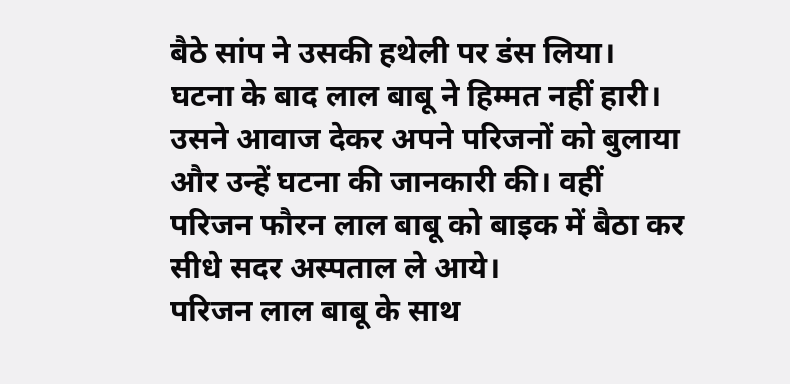बैठे सांप ने उसकी हथेली पर डंस लिया। घटना के बाद लाल बाबू ने हिम्मत नहीं हारी। उसने आवाज देकर अपने परिजनों को बुलाया और उन्हें घटना की जानकारी की। वहीं परिजन फौरन लाल बाबू को बाइक में बैठा कर सीधे सदर अस्पताल ले आये।
परिजन लाल बाबू के साथ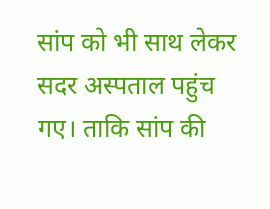सांप को भी साथ लेकर सदर अस्पताल पहुंच गए। ताकि सांप की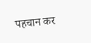पहचान कर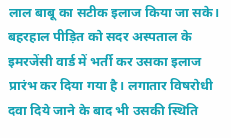लाल बाबू का सटीक इलाज किया जा सके। बहरहाल पीड़ित को सदर अस्पताल के इमरजेंसी वार्ड में भर्ती कर उसका इलाज प्रारंभ कर दिया गया है। लगातार विषरोधी दवा दिये जाने के बाद भी उसकी स्थिति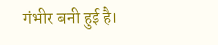गंभीर बनी हुई है।